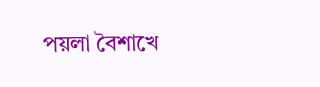পয়লা বৈশাখে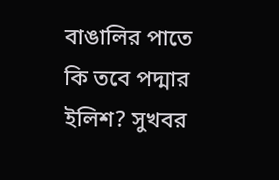বাঙালির পাতে কি তবে পদ্মার ইলিশ? সুখবর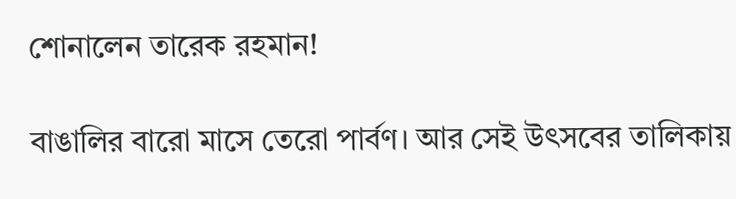শোনালেন তারেক রহমান!

বাঙালির বারো মাসে তেরো পার্বণ। আর সেই উৎসবের তালিকায়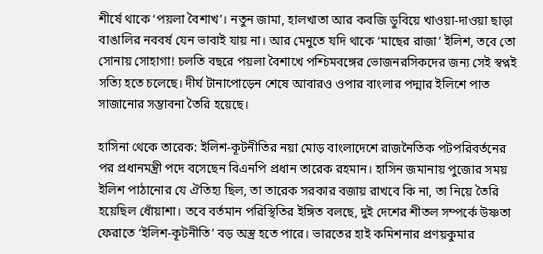শীর্ষে থাকে ‘পয়লা বৈশাখ’। নতুন জামা, হালখাতা আর কবজি ডুবিয়ে খাওয়া-দাওয়া ছাড়া বাঙালির নববর্ষ যেন ভাবাই যায় না। আর মেনুতে যদি থাকে ‘মাছের রাজা’ ইলিশ, তবে তো সোনায় সোহাগা! চলতি বছরে পয়লা বৈশাখে পশ্চিমবঙ্গের ভোজনরসিকদের জন্য সেই স্বপ্নই সত্যি হতে চলেছে। দীর্ঘ টানাপোড়েন শেষে আবারও ওপার বাংলার পদ্মার ইলিশে পাত সাজানোর সম্ভাবনা তৈরি হয়েছে।

হাসিনা থেকে তারেক: ইলিশ-কূটনীতির নয়া মোড় বাংলাদেশে রাজনৈতিক পটপরিবর্তনের পর প্রধানমন্ত্রী পদে বসেছেন বিএনপি প্রধান তারেক রহমান। হাসিন জমানায় পুজোর সময় ইলিশ পাঠানোর যে ঐতিহ্য ছিল, তা তারেক সরকার বজায় রাখবে কি না, তা নিয়ে তৈরি হয়েছিল ধোঁয়াশা। তবে বর্তমান পরিস্থিতির ইঙ্গিত বলছে, দুই দেশের শীতল সম্পর্কে উষ্ণতা ফেরাতে ‘ইলিশ-কূটনীতি’ বড় অস্ত্র হতে পারে। ভারতের হাই কমিশনার প্রণয়কুমার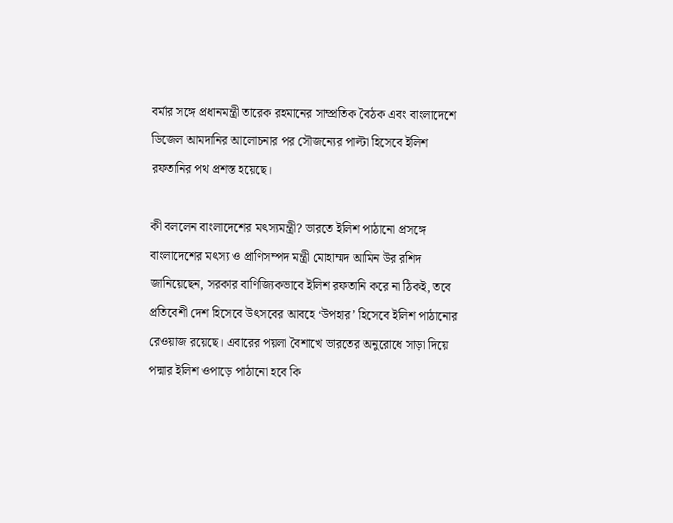বর্মার সঙ্গে প্রধানমন্ত্রী তারেক রহমানের সাম্প্রতিক বৈঠক এবং বাংলাদেশে ডিজেল আমদানির আলোচনার পর সৌজন্যের পাল্টা হিসেবে ইলিশ রফতানির পথ প্রশস্ত হয়েছে।

কী বললেন বাংলাদেশের মৎস্যমন্ত্রী? ভারতে ইলিশ পাঠানো প্রসঙ্গে বাংলাদেশের মৎস্য ও প্রাণিসম্পদ মন্ত্রী মোহাম্মদ আমিন উর রশিদ জানিয়েছেন, সরকার বাণিজ্যিকভাবে ইলিশ রফতানি করে না ঠিকই, তবে প্রতিবেশী দেশ হিসেবে উৎসবের আবহে ‘উপহার’ হিসেবে ইলিশ পাঠানোর রেওয়াজ রয়েছে। এবারের পয়লা বৈশাখে ভারতের অনুরোধে সাড়া দিয়ে পদ্মার ইলিশ ওপাড়ে পাঠানো হবে কি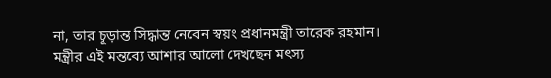না, তার চূড়ান্ত সিদ্ধান্ত নেবেন স্বয়ং প্রধানমন্ত্রী তারেক রহমান। মন্ত্রীর এই মন্তব্যে আশার আলো দেখছেন মৎস্য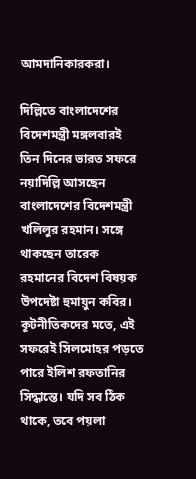আমদানিকারকরা।

দিল্লিতে বাংলাদেশের বিদেশমন্ত্রী মঙ্গলবারই তিন দিনের ভারত সফরে নয়াদিল্লি আসছেন বাংলাদেশের বিদেশমন্ত্রী খলিলুর রহমান। সঙ্গে থাকছেন তারেক রহমানের বিদেশ বিষয়ক উপদেষ্টা হুমায়ুন কবির। কূটনীতিকদের মতে, এই সফরেই সিলমোহর পড়তে পারে ইলিশ রফতানির সিদ্ধান্তে। যদি সব ঠিক থাকে, তবে পয়লা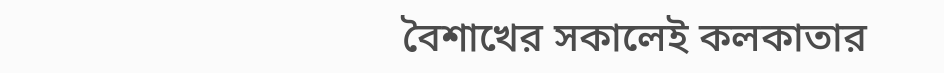বৈশাখের সকালেই কলকাতার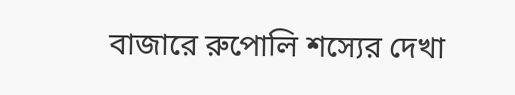বাজারে রুপোলি শস্যের দেখা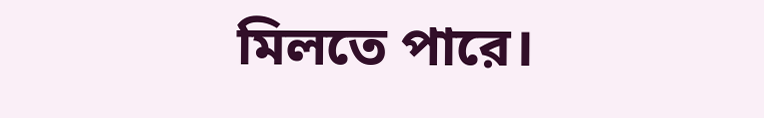মিলতে পারে।